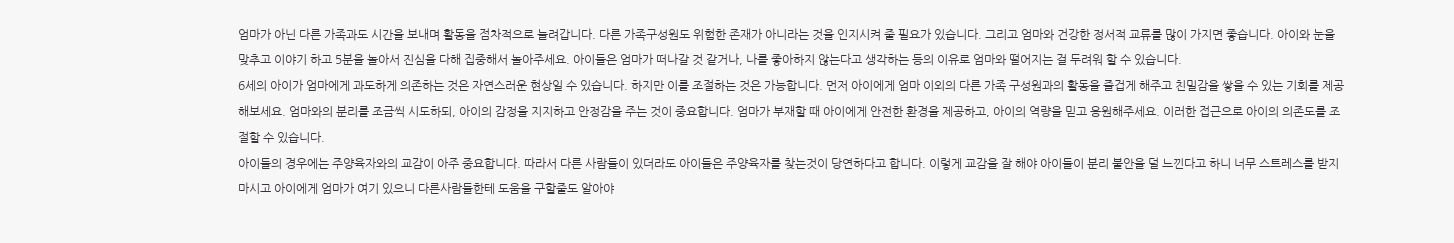엄마가 아닌 다른 가족과도 시간을 보내며 활동을 점차적으로 늘려갑니다. 다른 가족구성원도 위험한 존재가 아니라는 것을 인지시켜 줄 필요가 있습니다. 그리고 엄마와 건강한 정서적 교류를 많이 가지면 좋습니다. 아이와 눈을 맞추고 이야기 하고 5분을 놀아서 진심을 다해 집중해서 놀아주세요. 아이들은 엄마가 떠나갈 것 같거나, 나를 좋아하지 않는다고 생각하는 등의 이유로 엄마와 떨어지는 걸 두려워 할 수 있습니다.
6세의 아이가 엄마에게 과도하게 의존하는 것은 자연스러운 현상일 수 있습니다. 하지만 이를 조절하는 것은 가능합니다. 먼저 아이에게 엄마 이외의 다른 가족 구성원과의 활동을 즐겁게 해주고 친밀감을 쌓을 수 있는 기회를 제공해보세요. 엄마와의 분리를 조금씩 시도하되, 아이의 감정을 지지하고 안정감을 주는 것이 중요합니다. 엄마가 부재할 때 아이에게 안전한 환경을 제공하고, 아이의 역량을 믿고 응원해주세요. 이러한 접근으로 아이의 의존도를 조절할 수 있습니다.
아이들의 경우에는 주양육자와의 교감이 아주 중요합니다. 따라서 다른 사람들이 있더라도 아이들은 주양육자를 찾는것이 당연하다고 합니다. 이렇게 교감을 잘 해야 아이들이 분리 불안을 덜 느낀다고 하니 너무 스트레스를 받지 마시고 아이에게 엄마가 여기 있으니 다른사람들한테 도움을 구할줄도 알아야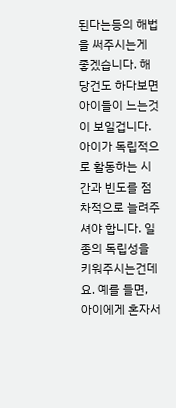된다는등의 해법을 써주시는게 좋겠습니다. 해당건도 하다보면 아이들이 느는것이 보일겁니다.
아이가 독립적으로 활동하는 시간과 빈도를 점차적으로 늘려주셔야 합니다. 일종의 독립성을 키워주시는건데요. 예를 들면, 아이에게 혼자서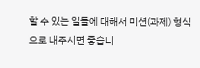할 수 있는 일들에 대해서 미션(과제) 형식으로 내주시면 좋습니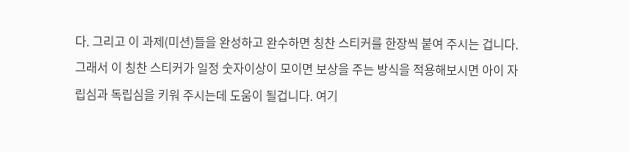다. 그리고 이 과제(미션)들을 완성하고 완수하면 칭찬 스티커를 한장씩 붙여 주시는 겁니다. 그래서 이 칭찬 스티커가 일정 숫자이상이 모이면 보상을 주는 방식을 적용해보시면 아이 자립심과 독립심을 키워 주시는데 도움이 될겁니다. 여기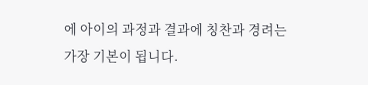에 아이의 과정과 결과에 칭찬과 경려는 가장 기본이 됩니다.